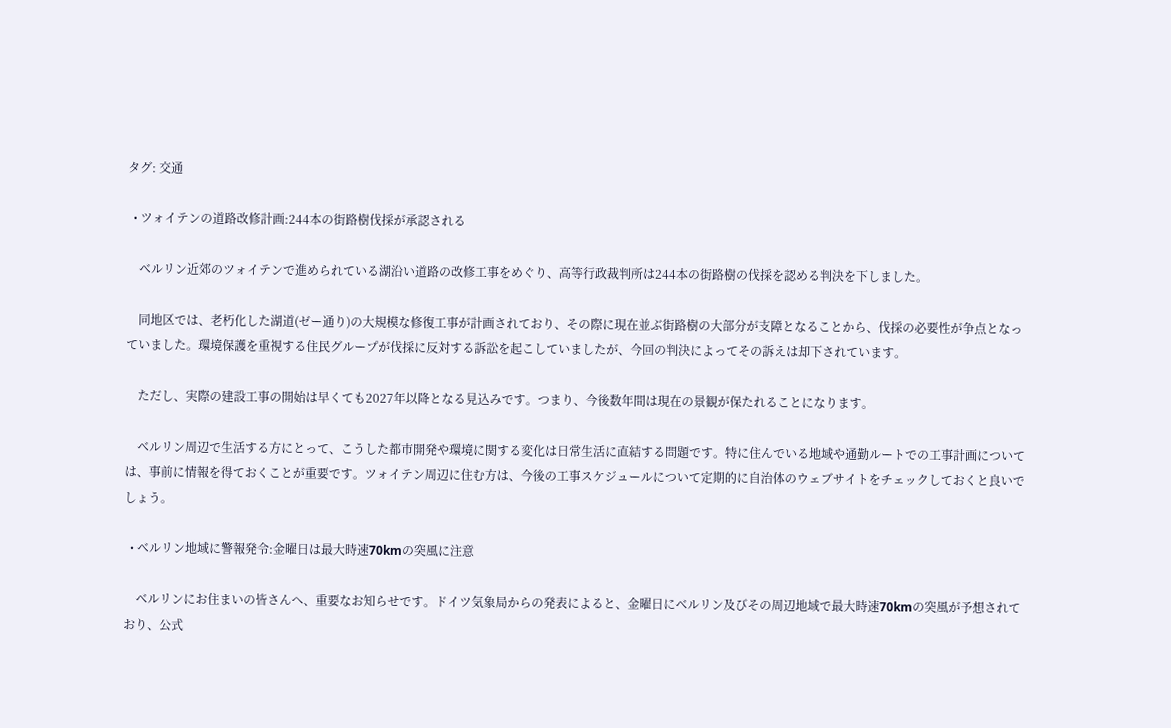タグ: 交通

  • ツォイテンの道路改修計画:244本の街路樹伐採が承認される

    ベルリン近郊のツォイテンで進められている湖沿い道路の改修工事をめぐり、高等行政裁判所は244本の街路樹の伐採を認める判決を下しました。

    同地区では、老朽化した湖道(ゼー通り)の大規模な修復工事が計画されており、その際に現在並ぶ街路樹の大部分が支障となることから、伐採の必要性が争点となっていました。環境保護を重視する住民グループが伐採に反対する訴訟を起こしていましたが、今回の判決によってその訴えは却下されています。

    ただし、実際の建設工事の開始は早くても2027年以降となる見込みです。つまり、今後数年間は現在の景観が保たれることになります。

    ベルリン周辺で生活する方にとって、こうした都市開発や環境に関する変化は日常生活に直結する問題です。特に住んでいる地域や通勤ルートでの工事計画については、事前に情報を得ておくことが重要です。ツォイテン周辺に住む方は、今後の工事スケジュールについて定期的に自治体のウェブサイトをチェックしておくと良いでしょう。

  • ベルリン地域に警報発令:金曜日は最大時速70kmの突風に注意

    ベルリンにお住まいの皆さんへ、重要なお知らせです。ドイツ気象局からの発表によると、金曜日にベルリン及びその周辺地域で最大時速70kmの突風が予想されており、公式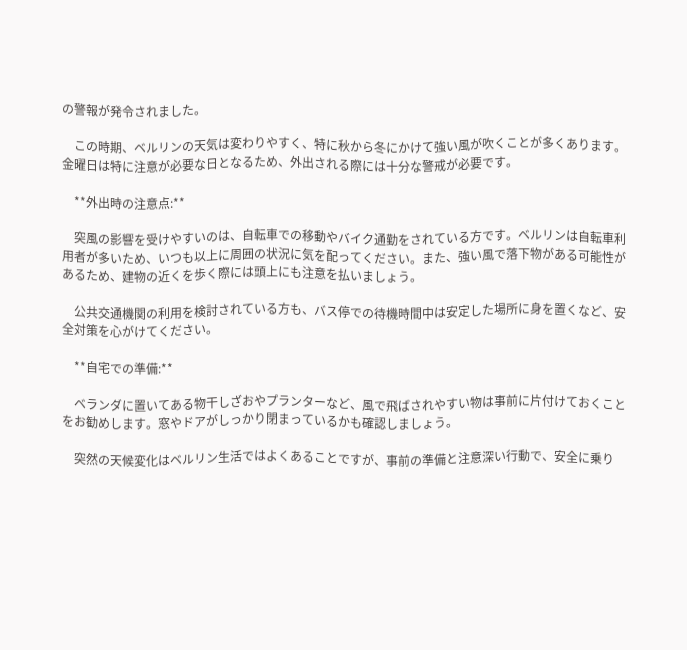の警報が発令されました。

    この時期、ベルリンの天気は変わりやすく、特に秋から冬にかけて強い風が吹くことが多くあります。金曜日は特に注意が必要な日となるため、外出される際には十分な警戒が必要です。

    **外出時の注意点:**

    突風の影響を受けやすいのは、自転車での移動やバイク通勤をされている方です。ベルリンは自転車利用者が多いため、いつも以上に周囲の状況に気を配ってください。また、強い風で落下物がある可能性があるため、建物の近くを歩く際には頭上にも注意を払いましょう。

    公共交通機関の利用を検討されている方も、バス停での待機時間中は安定した場所に身を置くなど、安全対策を心がけてください。

    **自宅での準備:**

    ベランダに置いてある物干しざおやプランターなど、風で飛ばされやすい物は事前に片付けておくことをお勧めします。窓やドアがしっかり閉まっているかも確認しましょう。

    突然の天候変化はベルリン生活ではよくあることですが、事前の準備と注意深い行動で、安全に乗り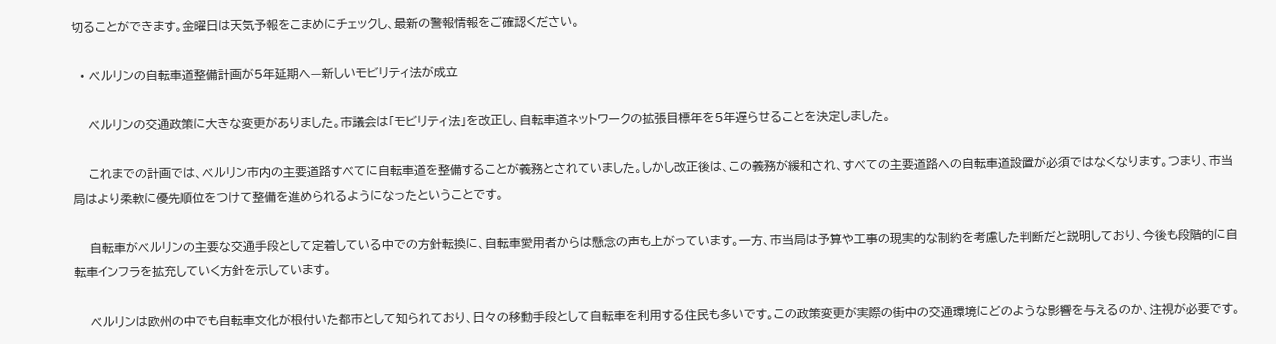切ることができます。金曜日は天気予報をこまめにチェックし、最新の警報情報をご確認ください。

  • ベルリンの自転車道整備計画が5年延期へ—新しいモビリティ法が成立

    ベルリンの交通政策に大きな変更がありました。市議会は「モビリティ法」を改正し、自転車道ネットワークの拡張目標年を5年遅らせることを決定しました。

    これまでの計画では、ベルリン市内の主要道路すべてに自転車道を整備することが義務とされていました。しかし改正後は、この義務が緩和され、すべての主要道路への自転車道設置が必須ではなくなります。つまり、市当局はより柔軟に優先順位をつけて整備を進められるようになったということです。

    自転車がベルリンの主要な交通手段として定着している中での方針転換に、自転車愛用者からは懸念の声も上がっています。一方、市当局は予算や工事の現実的な制約を考慮した判断だと説明しており、今後も段階的に自転車インフラを拡充していく方針を示しています。

    ベルリンは欧州の中でも自転車文化が根付いた都市として知られており、日々の移動手段として自転車を利用する住民も多いです。この政策変更が実際の街中の交通環境にどのような影響を与えるのか、注視が必要です。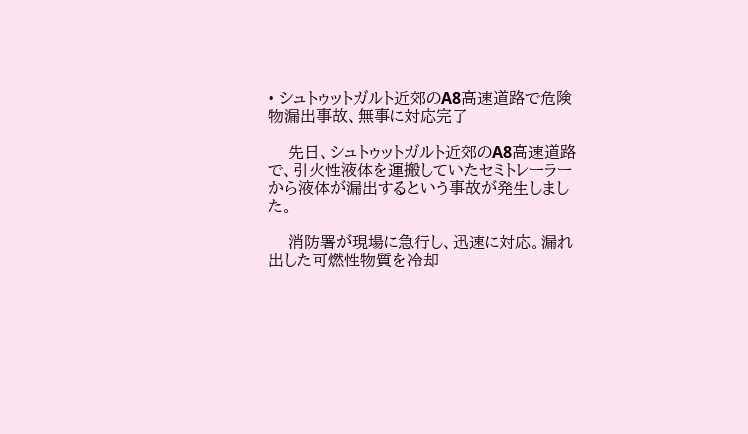• シュトゥットガルト近郊のA8高速道路で危険物漏出事故、無事に対応完了

    先日、シュトゥットガルト近郊のA8高速道路で、引火性液体を運搬していたセミトレーラーから液体が漏出するという事故が発生しました。

    消防署が現場に急行し、迅速に対応。漏れ出した可燃性物質を冷却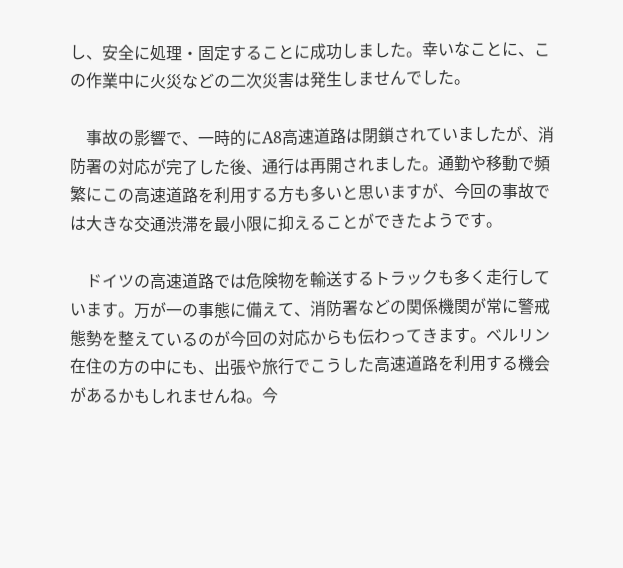し、安全に処理・固定することに成功しました。幸いなことに、この作業中に火災などの二次災害は発生しませんでした。

    事故の影響で、一時的にA8高速道路は閉鎖されていましたが、消防署の対応が完了した後、通行は再開されました。通勤や移動で頻繁にこの高速道路を利用する方も多いと思いますが、今回の事故では大きな交通渋滞を最小限に抑えることができたようです。

    ドイツの高速道路では危険物を輸送するトラックも多く走行しています。万が一の事態に備えて、消防署などの関係機関が常に警戒態勢を整えているのが今回の対応からも伝わってきます。ベルリン在住の方の中にも、出張や旅行でこうした高速道路を利用する機会があるかもしれませんね。今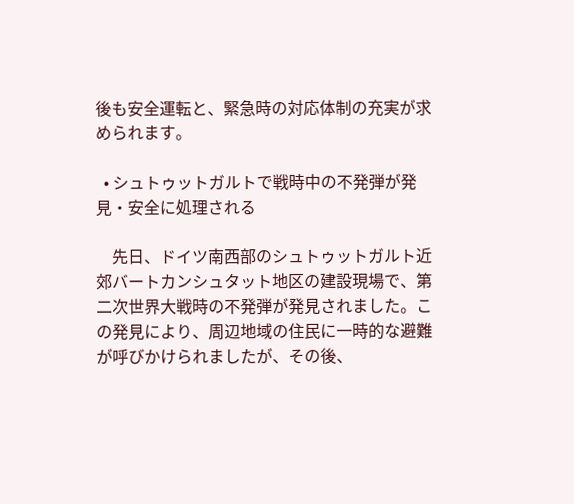後も安全運転と、緊急時の対応体制の充実が求められます。

  • シュトゥットガルトで戦時中の不発弾が発見・安全に処理される

    先日、ドイツ南西部のシュトゥットガルト近郊バートカンシュタット地区の建設現場で、第二次世界大戦時の不発弾が発見されました。この発見により、周辺地域の住民に一時的な避難が呼びかけられましたが、その後、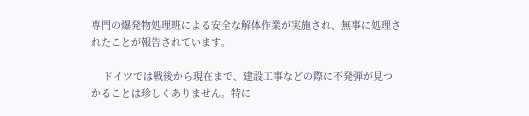専門の爆発物処理班による安全な解体作業が実施され、無事に処理されたことが報告されています。

    ドイツでは戦後から現在まで、建設工事などの際に不発弾が見つかることは珍しくありません。特に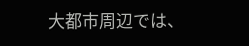大都市周辺では、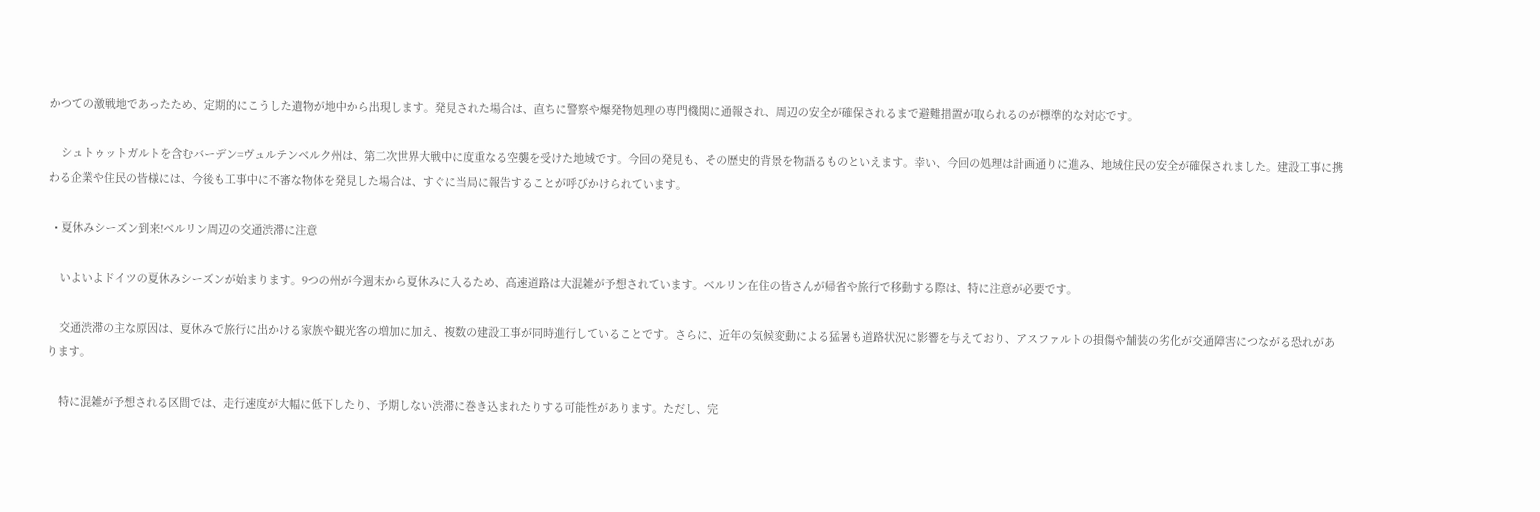かつての激戦地であったため、定期的にこうした遺物が地中から出現します。発見された場合は、直ちに警察や爆発物処理の専門機関に通報され、周辺の安全が確保されるまで避難措置が取られるのが標準的な対応です。

    シュトゥットガルトを含むバーデン=ヴュルテンベルク州は、第二次世界大戦中に度重なる空襲を受けた地域です。今回の発見も、その歴史的背景を物語るものといえます。幸い、今回の処理は計画通りに進み、地域住民の安全が確保されました。建設工事に携わる企業や住民の皆様には、今後も工事中に不審な物体を発見した場合は、すぐに当局に報告することが呼びかけられています。

  • 夏休みシーズン到来!ベルリン周辺の交通渋滞に注意

    いよいよドイツの夏休みシーズンが始まります。9つの州が今週末から夏休みに入るため、高速道路は大混雑が予想されています。ベルリン在住の皆さんが帰省や旅行で移動する際は、特に注意が必要です。

    交通渋滞の主な原因は、夏休みで旅行に出かける家族や観光客の増加に加え、複数の建設工事が同時進行していることです。さらに、近年の気候変動による猛暑も道路状況に影響を与えており、アスファルトの損傷や舗装の劣化が交通障害につながる恐れがあります。

    特に混雑が予想される区間では、走行速度が大幅に低下したり、予期しない渋滞に巻き込まれたりする可能性があります。ただし、完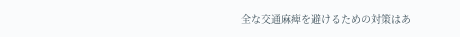全な交通麻痺を避けるための対策はあ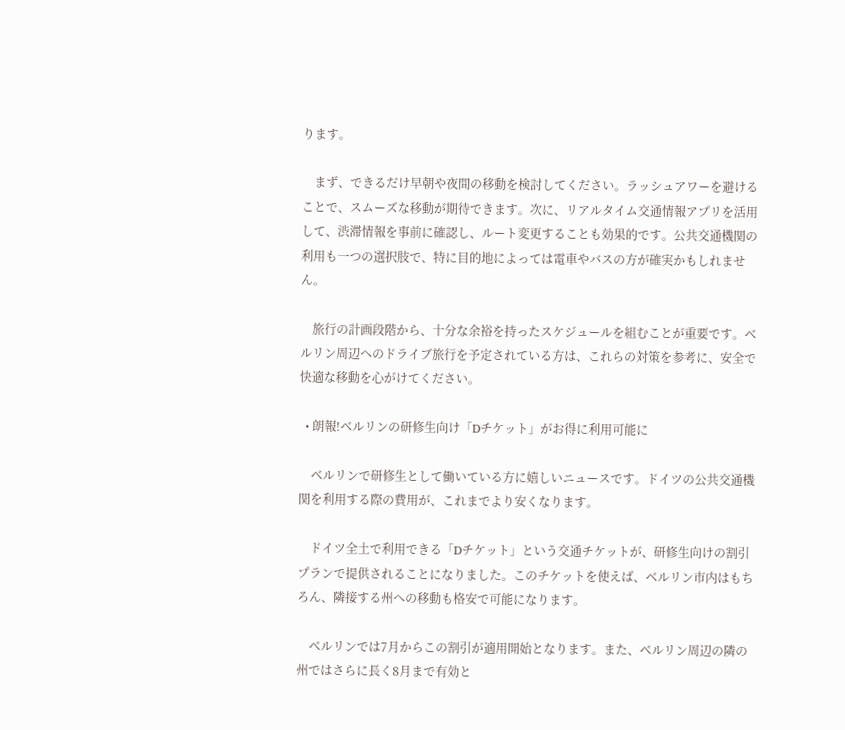ります。

    まず、できるだけ早朝や夜間の移動を検討してください。ラッシュアワーを避けることで、スムーズな移動が期待できます。次に、リアルタイム交通情報アプリを活用して、渋滞情報を事前に確認し、ルート変更することも効果的です。公共交通機関の利用も一つの選択肢で、特に目的地によっては電車やバスの方が確実かもしれません。

    旅行の計画段階から、十分な余裕を持ったスケジュールを組むことが重要です。ベルリン周辺へのドライブ旅行を予定されている方は、これらの対策を参考に、安全で快適な移動を心がけてください。

  • 朗報!ベルリンの研修生向け「Dチケット」がお得に利用可能に

    ベルリンで研修生として働いている方に嬉しいニュースです。ドイツの公共交通機関を利用する際の費用が、これまでより安くなります。

    ドイツ全土で利用できる「Dチケット」という交通チケットが、研修生向けの割引プランで提供されることになりました。このチケットを使えば、ベルリン市内はもちろん、隣接する州への移動も格安で可能になります。

    ベルリンでは7月からこの割引が適用開始となります。また、ベルリン周辺の隣の州ではさらに長く8月まで有効と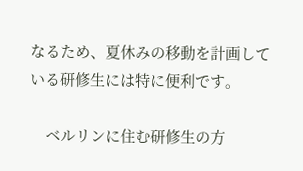なるため、夏休みの移動を計画している研修生には特に便利です。

    ベルリンに住む研修生の方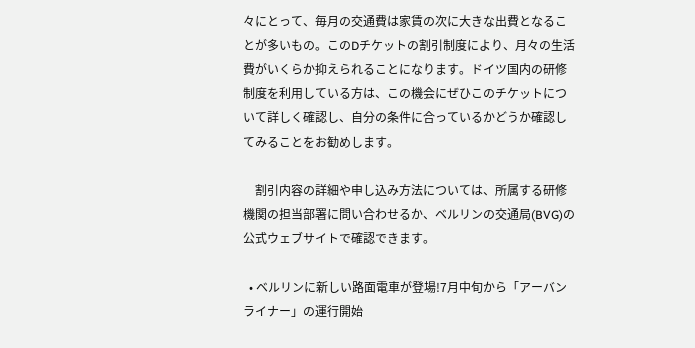々にとって、毎月の交通費は家賃の次に大きな出費となることが多いもの。このDチケットの割引制度により、月々の生活費がいくらか抑えられることになります。ドイツ国内の研修制度を利用している方は、この機会にぜひこのチケットについて詳しく確認し、自分の条件に合っているかどうか確認してみることをお勧めします。

    割引内容の詳細や申し込み方法については、所属する研修機関の担当部署に問い合わせるか、ベルリンの交通局(BVG)の公式ウェブサイトで確認できます。

  • ベルリンに新しい路面電車が登場!7月中旬から「アーバンライナー」の運行開始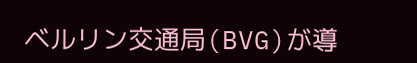ベルリン交通局(BVG)が導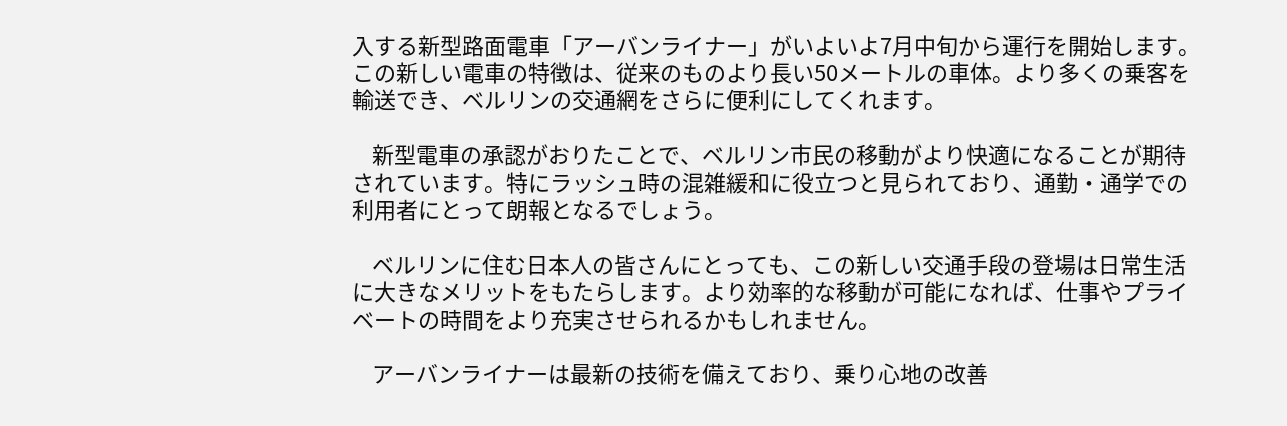入する新型路面電車「アーバンライナー」がいよいよ7月中旬から運行を開始します。この新しい電車の特徴は、従来のものより長い50メートルの車体。より多くの乗客を輸送でき、ベルリンの交通網をさらに便利にしてくれます。

    新型電車の承認がおりたことで、ベルリン市民の移動がより快適になることが期待されています。特にラッシュ時の混雑緩和に役立つと見られており、通勤・通学での利用者にとって朗報となるでしょう。

    ベルリンに住む日本人の皆さんにとっても、この新しい交通手段の登場は日常生活に大きなメリットをもたらします。より効率的な移動が可能になれば、仕事やプライベートの時間をより充実させられるかもしれません。

    アーバンライナーは最新の技術を備えており、乗り心地の改善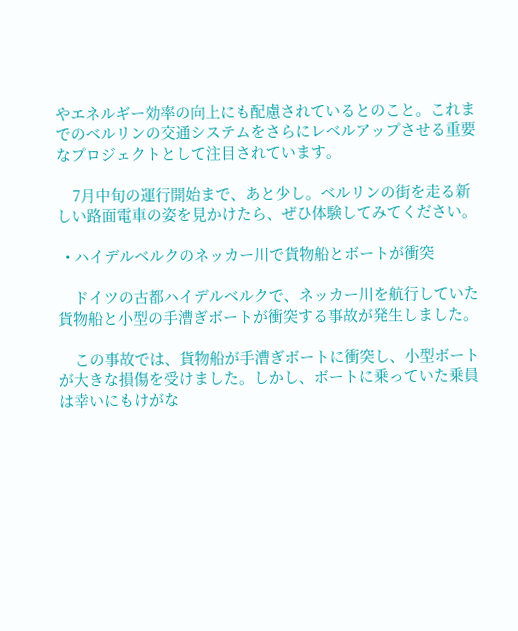やエネルギー効率の向上にも配慮されているとのこと。これまでのベルリンの交通システムをさらにレベルアップさせる重要なプロジェクトとして注目されています。

    7月中旬の運行開始まで、あと少し。ベルリンの街を走る新しい路面電車の姿を見かけたら、ぜひ体験してみてください。

  • ハイデルベルクのネッカー川で貨物船とボートが衝突

    ドイツの古都ハイデルベルクで、ネッカー川を航行していた貨物船と小型の手漕ぎボートが衝突する事故が発生しました。

    この事故では、貨物船が手漕ぎボートに衝突し、小型ボートが大きな損傷を受けました。しかし、ボートに乗っていた乗員は幸いにもけがな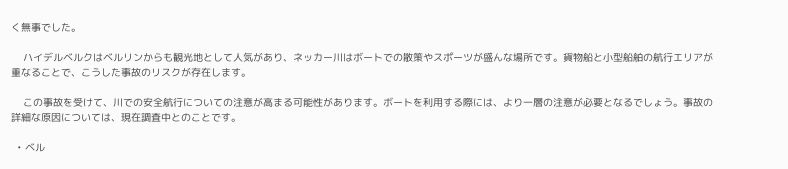く無事でした。

    ハイデルベルクはベルリンからも観光地として人気があり、ネッカー川はボートでの散策やスポーツが盛んな場所です。貨物船と小型船舶の航行エリアが重なることで、こうした事故のリスクが存在します。

    この事故を受けて、川での安全航行についての注意が高まる可能性があります。ボートを利用する際には、より一層の注意が必要となるでしょう。事故の詳細な原因については、現在調査中とのことです。

  • ベル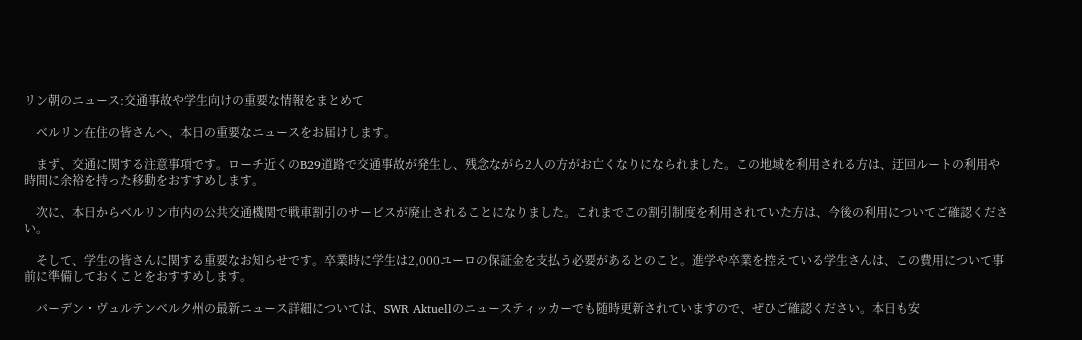リン朝のニュース:交通事故や学生向けの重要な情報をまとめて

    ベルリン在住の皆さんへ、本日の重要なニュースをお届けします。

    まず、交通に関する注意事項です。ローチ近くのB29道路で交通事故が発生し、残念ながら2人の方がお亡くなりになられました。この地域を利用される方は、迂回ルートの利用や時間に余裕を持った移動をおすすめします。

    次に、本日からベルリン市内の公共交通機関で戦車割引のサービスが廃止されることになりました。これまでこの割引制度を利用されていた方は、今後の利用についてご確認ください。

    そして、学生の皆さんに関する重要なお知らせです。卒業時に学生は2,000ユーロの保証金を支払う必要があるとのこと。進学や卒業を控えている学生さんは、この費用について事前に準備しておくことをおすすめします。

    バーデン・ヴュルテンベルク州の最新ニュース詳細については、SWR Aktuellのニュースティッカーでも随時更新されていますので、ぜひご確認ください。本日も安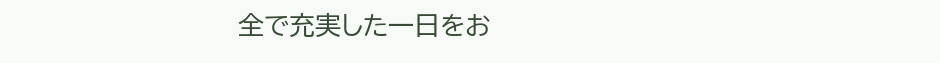全で充実した一日をお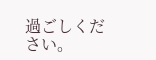過ごしください。